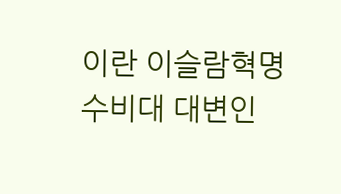이란 이슬람혁명수비대 대변인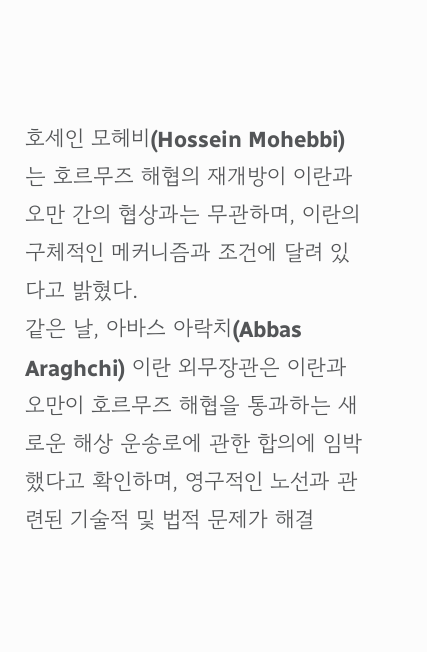호세인 모헤비(Hossein Mohebbi)는 호르무즈 해협의 재개방이 이란과 오만 간의 협상과는 무관하며, 이란의 구체적인 메커니즘과 조건에 달려 있다고 밝혔다.
같은 날, 아바스 아락치(Abbas Araghchi) 이란 외무장관은 이란과 오만이 호르무즈 해협을 통과하는 새로운 해상 운송로에 관한 합의에 임박했다고 확인하며, 영구적인 노선과 관련된 기술적 및 법적 문제가 해결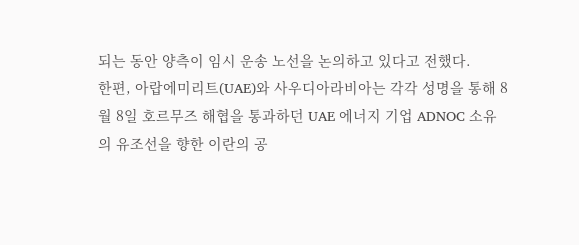되는 동안 양측이 임시 운송 노선을 논의하고 있다고 전했다.
한편, 아랍에미리트(UAE)와 사우디아라비아는 각각 성명을 통해 8월 8일 호르무즈 해협을 통과하던 UAE 에너지 기업 ADNOC 소유의 유조선을 향한 이란의 공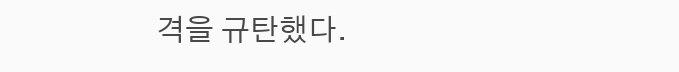격을 규탄했다.